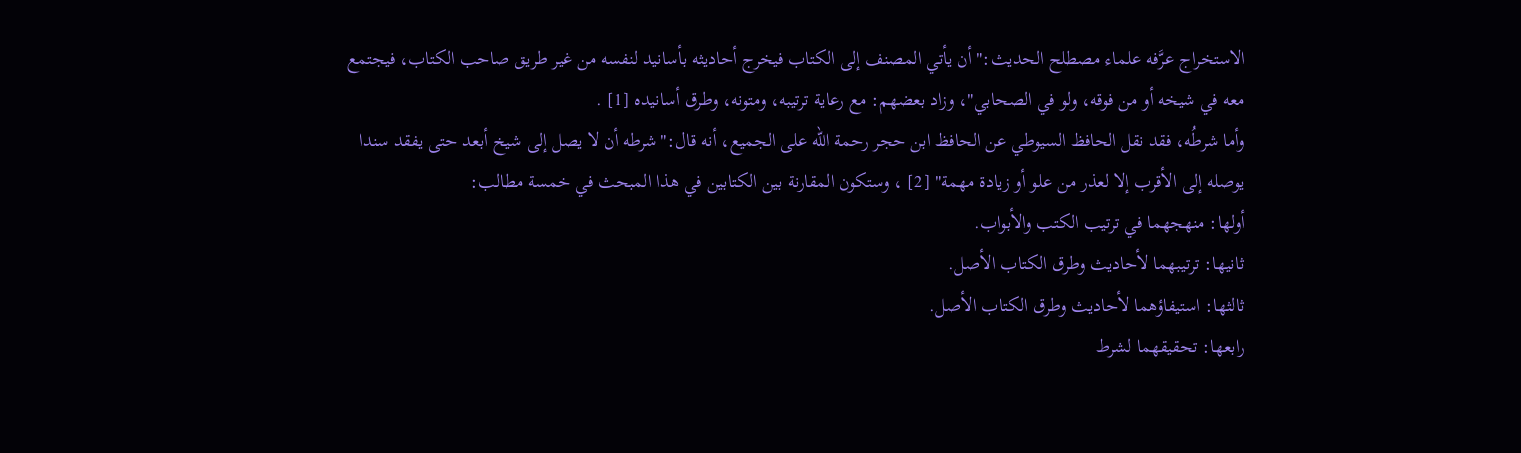الاستخراج عرَّفه علماء مصطلح الحديث:"أن يأتي المصنف إلى الكتاب فيخرج أحاديثه بأسانيد لنفسه من غير طريق صاحب الكتاب، فيجتمع معه في شيخه أو من فوقه، ولو في الصحابي"، وزاد بعضهم: مع رعاية ترتيبه، ومتونه، وطرق أسانيده [1] .
وأما شرطُه، فقد نقل الحافظ السيوطي عن الحافظ ابن حجر رحمة الله على الجميع، أنه قال:"شرطه أن لا يصل إلى شيخ أبعد حتى يفقد سندا يوصله إلى الأقرب إلا لعذر من علو أو زيادة مهمة" [2] ، وستكون المقارنة بين الكتابين في هذا المبحث في خمسة مطالب:
أولها: منهجهما في ترتيب الكتب والأبواب.
ثانيها: ترتيبهما لأحاديث وطرق الكتاب الأصل.
ثالثها: استيفاؤهما لأحاديث وطرق الكتاب الأصل.
رابعها: تحقيقهما لشرط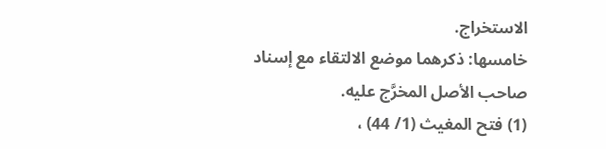الاستخراج.
خامسها: ذكرهما موضع الالتقاء مع إسناد صاحب الأصل المخرَّج عليه.
(1) فتح المغيث (1/ 44) ،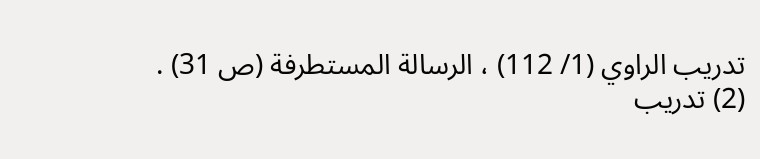تدريب الراوي (1/ 112) ، الرسالة المستطرفة (ص 31) .
(2) تدريب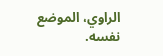الراوي، الموضع نفسه.